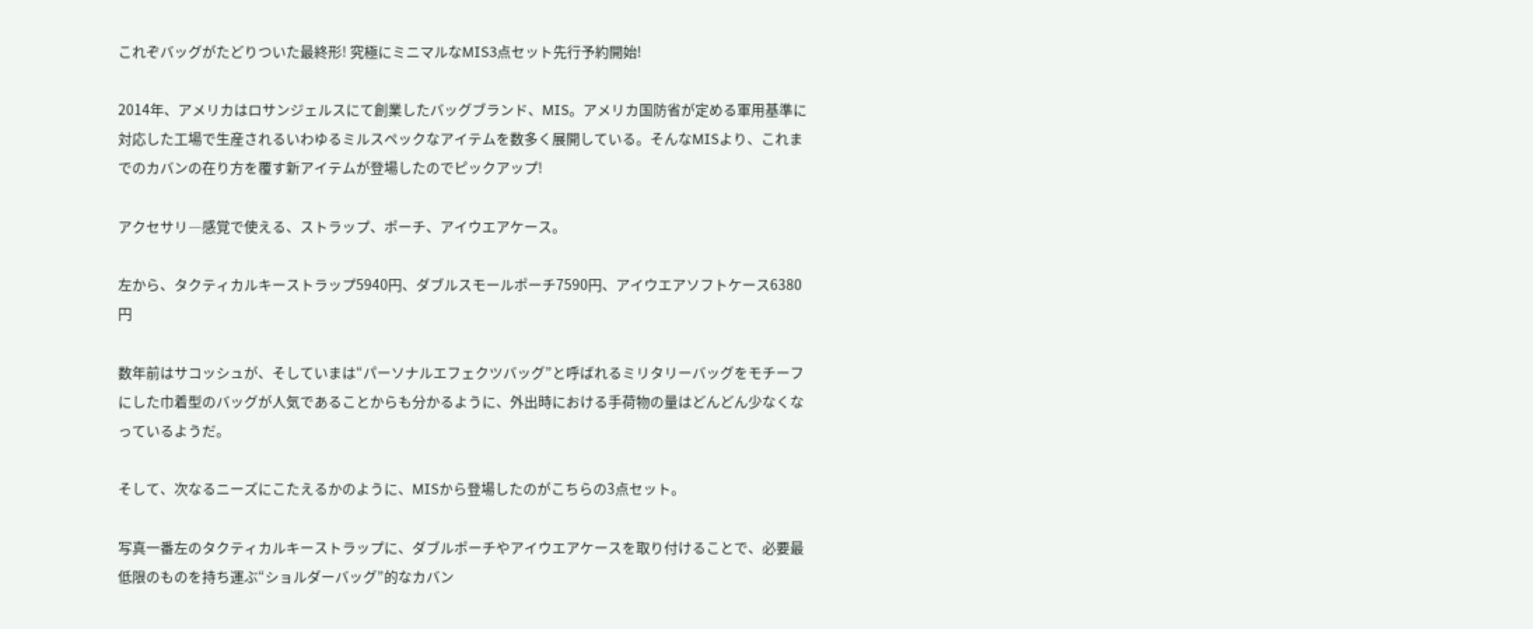これぞバッグがたどりついた最終形! 究極にミニマルなMIS3点セット先行予約開始!

2014年、アメリカはロサンジェルスにて創業したバッグブランド、MIS。アメリカ国防省が定める軍用基準に対応した工場で生産されるいわゆるミルスペックなアイテムを数多く展開している。そんなMISより、これまでのカバンの在り方を覆す新アイテムが登場したのでピックアップ!

アクセサリ―感覚で使える、ストラップ、ポーチ、アイウエアケース。

左から、タクティカルキーストラップ5940円、ダブルスモールポーチ7590円、アイウエアソフトケース6380円

数年前はサコッシュが、そしていまは“パーソナルエフェクツバッグ”と呼ばれるミリタリーバッグをモチーフにした巾着型のバッグが人気であることからも分かるように、外出時における手荷物の量はどんどん少なくなっているようだ。

そして、次なるニーズにこたえるかのように、MISから登場したのがこちらの3点セット。

写真一番左のタクティカルキーストラップに、ダブルポーチやアイウエアケースを取り付けることで、必要最低限のものを持ち運ぶ“ショルダーバッグ”的なカバン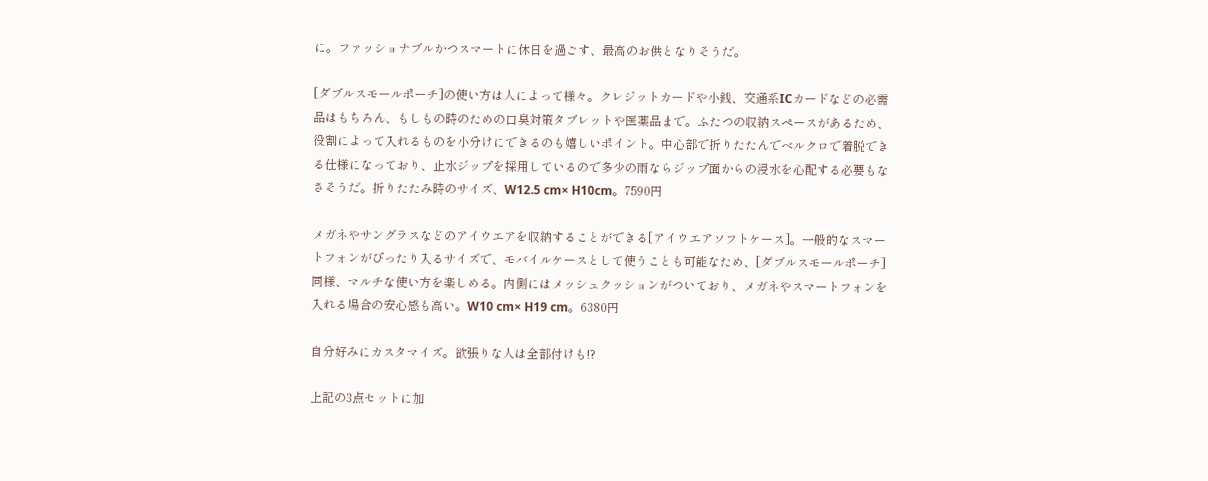に。ファッショナブルかつスマートに休日を過ごす、最高のお供となりそうだ。

[ダブルスモールポーチ]の使い方は人によって様々。クレジットカードや小銭、交通系ICカードなどの必需品はもちろん、もしもの時のための口臭対策タブレットや医薬品まで。ふたつの収納スペースがあるため、役割によって入れるものを小分けにできるのも嬉しいポイント。中心部で折りたたんでベルクロで着脱できる仕様になっており、止水ジップを採用しているので多少の雨ならジップ面からの浸水を心配する必要もなさそうだ。折りたたみ時のサイズ、W12.5 cm× H10cm。7590円

メガネやサングラスなどのアイウエアを収納することができる[アイウエアソフトケース]。一般的なスマートフォンがぴったり入るサイズで、モバイルケースとして使うことも可能なため、[ダブルスモールポーチ]同様、マルチな使い方を楽しめる。内側にはメッシュクッションがついており、メガネやスマートフォンを入れる場合の安心感も高い。W10 cm× H19 cm。6380円

自分好みにカスタマイズ。欲張りな人は全部付けも!?

上記の3点セットに加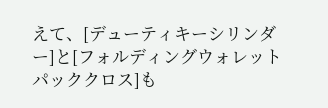えて、[デューティキーシリンダー]と[フォルディングウォレット パッククロス]も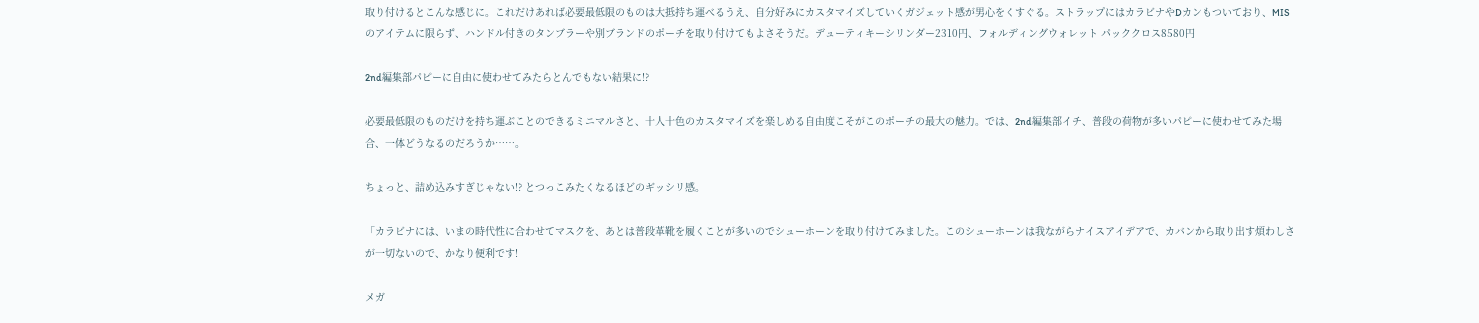取り付けるとこんな感じに。これだけあれば必要最低限のものは大抵持ち運べるうえ、自分好みにカスタマイズしていくガジェット感が男心をくすぐる。ストラップにはカラビナやDカンもついており、MISのアイテムに限らず、ハンドル付きのタンブラーや別ブランドのポーチを取り付けてもよさそうだ。デューティキーシリンダー2310円、フォルディングウォレット パッククロス8580円

2nd編集部パピーに自由に使わせてみたらとんでもない結果に!?

必要最低限のものだけを持ち運ぶことのできるミニマルさと、十人十色のカスタマイズを楽しめる自由度こそがこのポーチの最大の魅力。では、2nd編集部イチ、普段の荷物が多いパピーに使わせてみた場合、一体どうなるのだろうか……。

ちょっと、詰め込みすぎじゃない!? とつっこみたくなるほどのギッシリ感。

「カラビナには、いまの時代性に合わせてマスクを、あとは普段革靴を履くことが多いのでシューホーンを取り付けてみました。このシューホーンは我ながらナイスアイデアで、カバンから取り出す煩わしさが一切ないので、かなり便利です!

メガ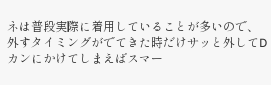ネは普段実際に着用していることが多いので、外すタイミングがでてきた時だけサッと外してDカンにかけてしまえばスマー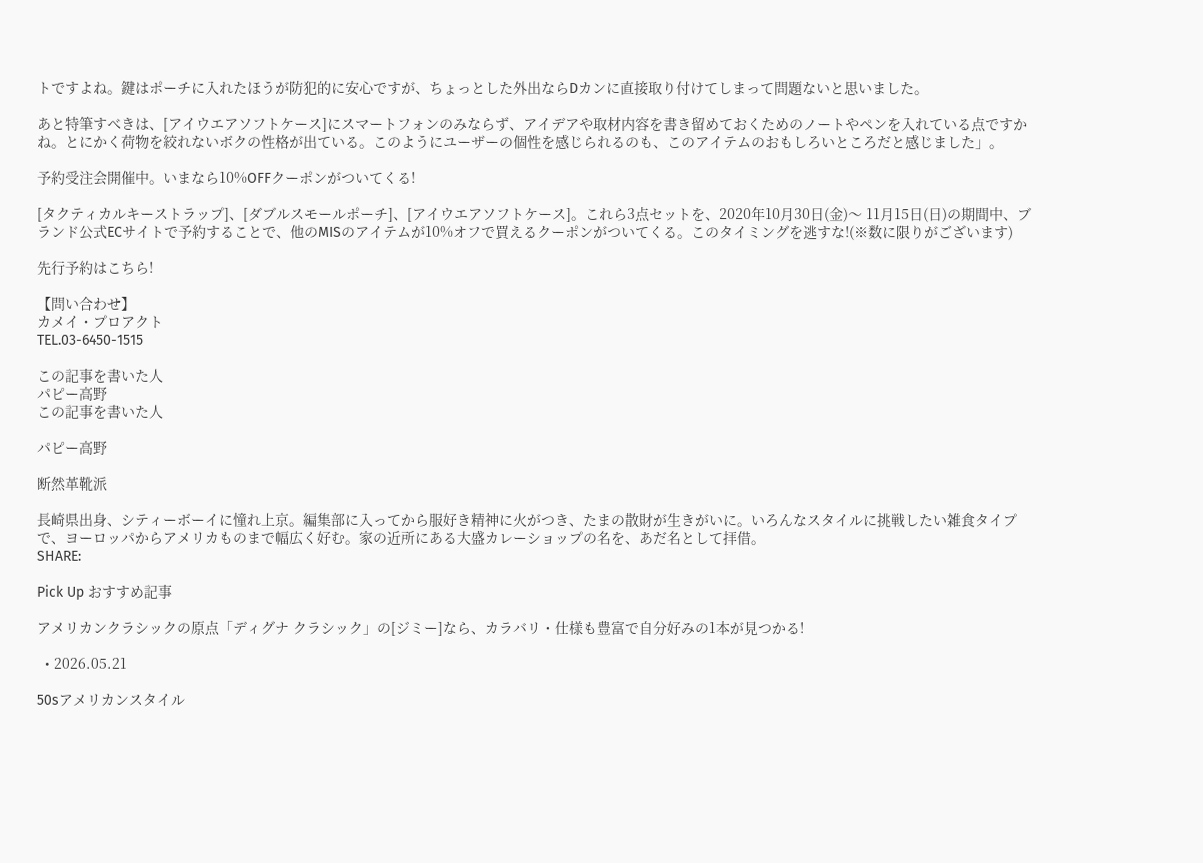トですよね。鍵はポーチに入れたほうが防犯的に安心ですが、ちょっとした外出ならDカンに直接取り付けてしまって問題ないと思いました。

あと特筆すべきは、[アイウエアソフトケース]にスマートフォンのみならず、アイデアや取材内容を書き留めておくためのノートやペンを入れている点ですかね。とにかく荷物を絞れないボクの性格が出ている。このようにユーザーの個性を感じられるのも、このアイテムのおもしろいところだと感じました」。

予約受注会開催中。いまなら10%OFFクーポンがついてくる!

[タクティカルキーストラップ]、[ダブルスモールポーチ]、[アイウエアソフトケース]。これら3点セットを、2020年10月30日(金)〜 11月15日(日)の期間中、ブランド公式ECサイトで予約することで、他のMISのアイテムが10%オフで買えるクーポンがついてくる。このタイミングを逃すな!(※数に限りがございます)

先行予約はこちら!

【問い合わせ】
カメイ・プロアクト
TEL.03-6450-1515

この記事を書いた人
パピー高野
この記事を書いた人

パピー高野

断然革靴派

長崎県出身、シティーボーイに憧れ上京。編集部に入ってから服好き精神に火がつき、たまの散財が生きがいに。いろんなスタイルに挑戦したい雑食タイプで、ヨーロッパからアメリカものまで幅広く好む。家の近所にある大盛カレーショップの名を、あだ名として拝借。
SHARE:

Pick Up おすすめ記事

アメリカンクラシックの原点「ディグナ クラシック」の[ジミー]なら、カラバリ・仕様も豊富で自分好みの1本が見つかる!

  • 2026.05.21

50sアメリカンスタイル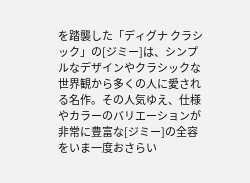を踏襲した「ディグナ クラシック」の[ジミー]は、シンプルなデザインやクラシックな世界観から多くの人に愛される名作。その人気ゆえ、仕様やカラーのバリエーションが非常に豊富な[ジミー]の全容をいま一度おさらい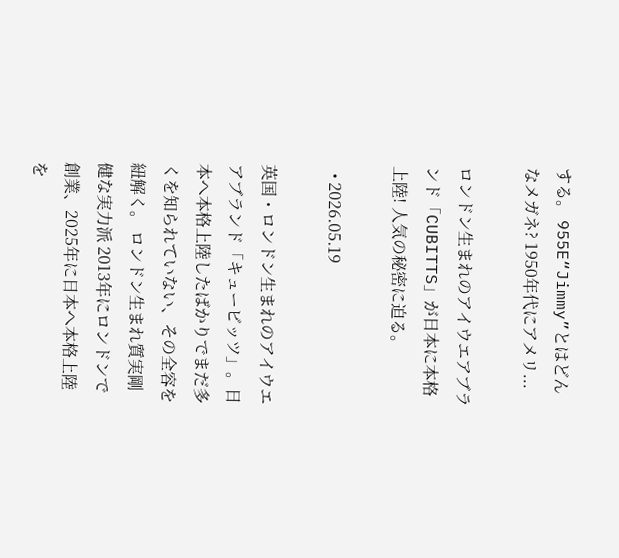する。 955E“Jimmy”とはどんなメガネ? 1950年代にアメリ...

ロンドン生まれのアイウエアブランド「CUBITTS」が日本に本格上陸! 人気の秘密に迫る。

  • 2026.05.19

英国・ロンドン生まれのアイウエアブランド「キュービッツ」。日本へ本格上陸したばかりでまだ多くを知られていない、その全容を紐解く。 ロンドン生まれ質実剛健な実力派 2013年にロンドンで創業、2025年に日本へ本格上陸を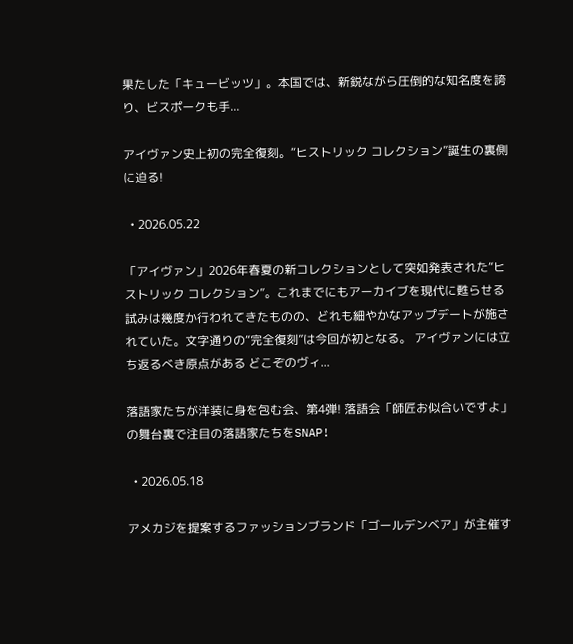果たした「キュービッツ」。本国では、新鋭ながら圧倒的な知名度を誇り、ビスポークも手...

アイヴァン史上初の完全復刻。“ヒストリック コレクション”誕生の裏側に迫る!

  • 2026.05.22

「アイヴァン」2026年春夏の新コレクションとして突如発表された“ヒストリック コレクション”。これまでにもアーカイブを現代に甦らせる試みは幾度か行われてきたものの、どれも細やかなアップデートが施されていた。文字通りの“完全復刻”は今回が初となる。 アイヴァンには立ち返るべき原点がある どこぞのヴィ...

落語家たちが洋装に身を包む会、第4弾! 落語会「師匠お似合いですよ」の舞台裏で注目の落語家たちをSNAP!

  • 2026.05.18

アメカジを提案するファッションブランド「ゴールデンベア」が主催す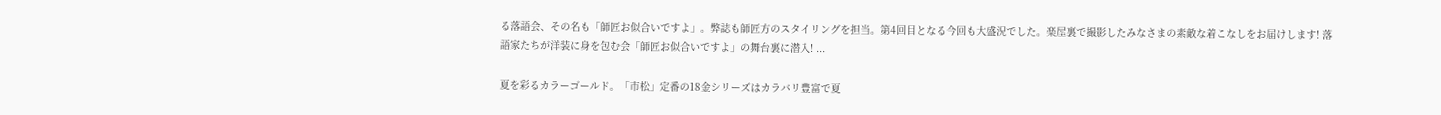る落語会、その名も「師匠お似合いですよ」。弊誌も師匠方のスタイリングを担当。第4回目となる今回も大盛況でした。楽屋裏で撮影したみなさまの素敵な着こなしをお届けします! 落語家たちが洋装に身を包む会「師匠お似合いですよ」の舞台裏に潜入! ...

夏を彩るカラーゴールド。「市松」定番の18金シリーズはカラバリ豊富で夏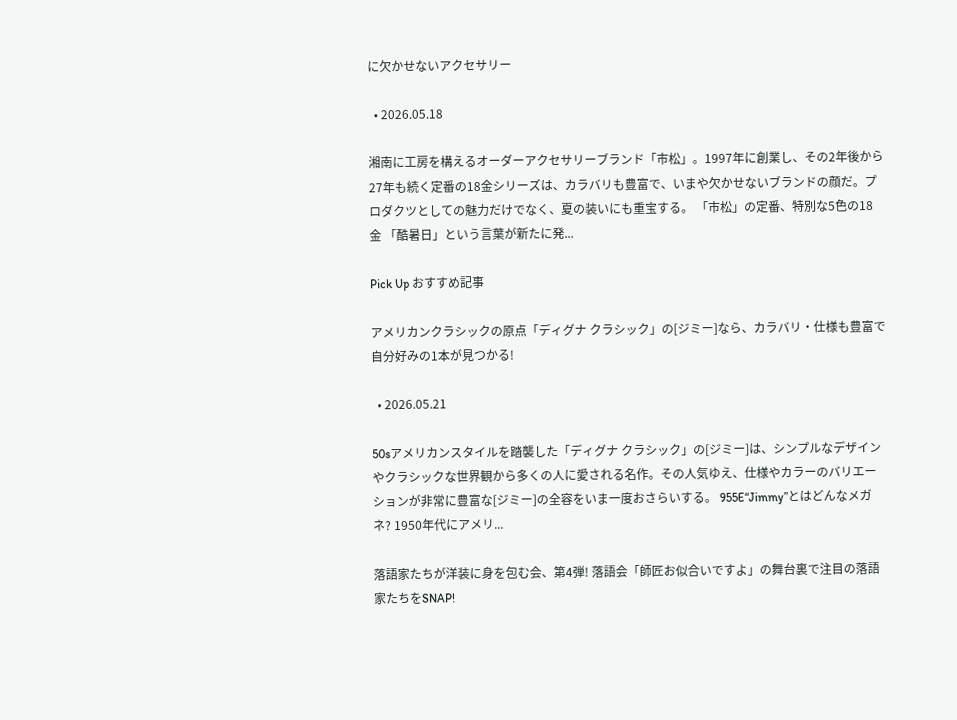に欠かせないアクセサリー

  • 2026.05.18

湘南に工房を構えるオーダーアクセサリーブランド「市松」。1997年に創業し、その2年後から27年も続く定番の18金シリーズは、カラバリも豊富で、いまや欠かせないブランドの顔だ。プロダクツとしての魅力だけでなく、夏の装いにも重宝する。 「市松」の定番、特別な5色の18金 「酷暑日」という言葉が新たに発...

Pick Up おすすめ記事

アメリカンクラシックの原点「ディグナ クラシック」の[ジミー]なら、カラバリ・仕様も豊富で自分好みの1本が見つかる!

  • 2026.05.21

50sアメリカンスタイルを踏襲した「ディグナ クラシック」の[ジミー]は、シンプルなデザインやクラシックな世界観から多くの人に愛される名作。その人気ゆえ、仕様やカラーのバリエーションが非常に豊富な[ジミー]の全容をいま一度おさらいする。 955E“Jimmy”とはどんなメガネ? 1950年代にアメリ...

落語家たちが洋装に身を包む会、第4弾! 落語会「師匠お似合いですよ」の舞台裏で注目の落語家たちをSNAP!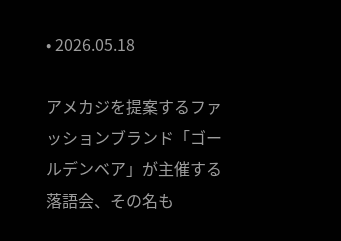• 2026.05.18

アメカジを提案するファッションブランド「ゴールデンベア」が主催する落語会、その名も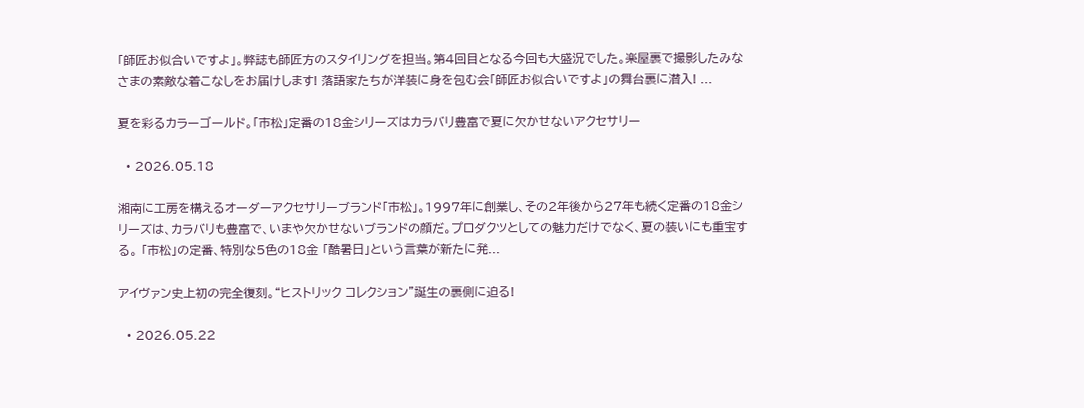「師匠お似合いですよ」。弊誌も師匠方のスタイリングを担当。第4回目となる今回も大盛況でした。楽屋裏で撮影したみなさまの素敵な着こなしをお届けします! 落語家たちが洋装に身を包む会「師匠お似合いですよ」の舞台裏に潜入! ...

夏を彩るカラーゴールド。「市松」定番の18金シリーズはカラバリ豊富で夏に欠かせないアクセサリー

  • 2026.05.18

湘南に工房を構えるオーダーアクセサリーブランド「市松」。1997年に創業し、その2年後から27年も続く定番の18金シリーズは、カラバリも豊富で、いまや欠かせないブランドの顔だ。プロダクツとしての魅力だけでなく、夏の装いにも重宝する。 「市松」の定番、特別な5色の18金 「酷暑日」という言葉が新たに発...

アイヴァン史上初の完全復刻。“ヒストリック コレクション”誕生の裏側に迫る!

  • 2026.05.22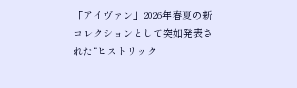「アイヴァン」2026年春夏の新コレクションとして突如発表された“ヒストリック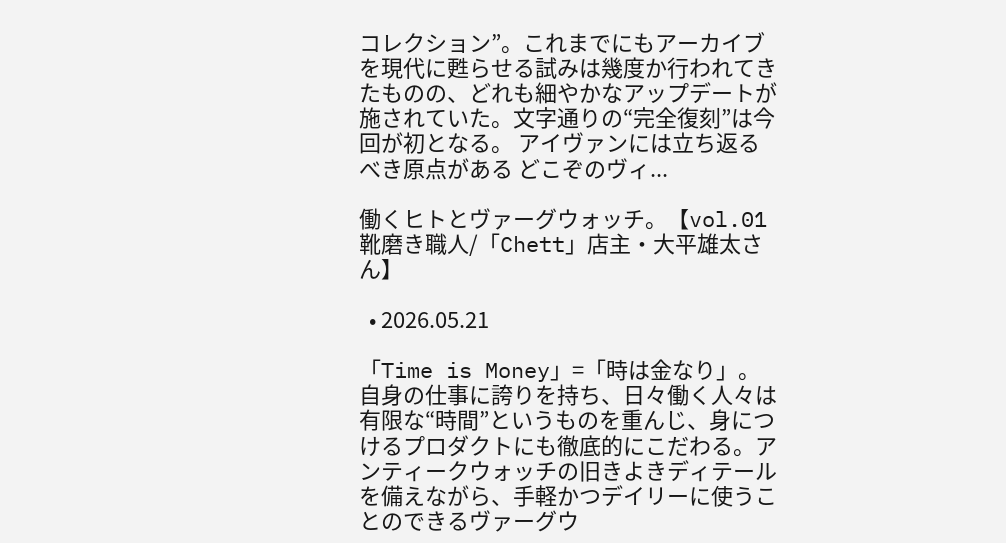コレクション”。これまでにもアーカイブを現代に甦らせる試みは幾度か行われてきたものの、どれも細やかなアップデートが施されていた。文字通りの“完全復刻”は今回が初となる。 アイヴァンには立ち返るべき原点がある どこぞのヴィ...

働くヒトとヴァーグウォッチ。【vol.01靴磨き職人/「Chett」店主・大平雄太さん】

  • 2026.05.21

「Time is Money」=「時は金なり」。自身の仕事に誇りを持ち、日々働く人々は有限な“時間”というものを重んじ、身につけるプロダクトにも徹底的にこだわる。アンティークウォッチの旧きよきディテールを備えながら、手軽かつデイリーに使うことのできるヴァーグウ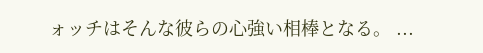ォッチはそんな彼らの心強い相棒となる。 ...